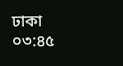ঢাকা ০৩:৪৫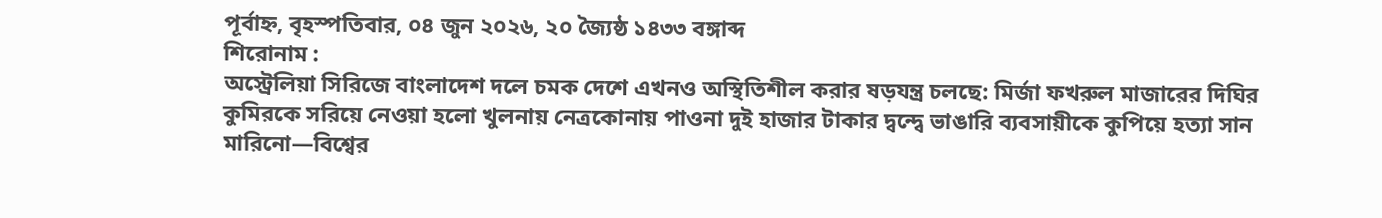পূর্বাহ্ন, বৃহস্পতিবার, ০৪ জুন ২০২৬, ২০ জ্যৈষ্ঠ ১৪৩৩ বঙ্গাব্দ
শিরোনাম :
অস্ট্রেলিয়া সিরিজে বাংলাদেশ দলে চমক দেশে এখনও অস্থিতিশীল করার ষড়যন্ত্র চলছে: মির্জা ফখরুল মাজারের দিঘির কুমিরকে সরিয়ে নেওয়া হলো খুলনায় নেত্রকোনায় পাওনা দুই হাজার টাকার দ্বন্দ্বে ভাঙারি ব্যবসায়ীকে কুপিয়ে হত্যা সান মারিনো—বিশ্বের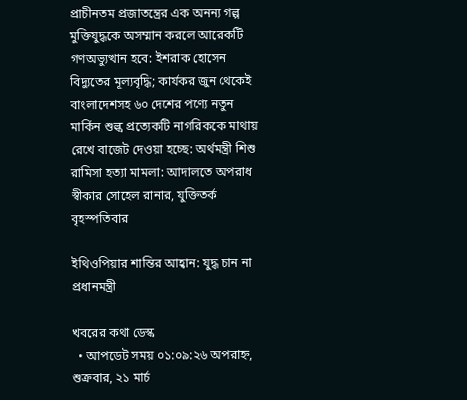প্রাচীনতম প্রজাতন্ত্রের এক অনন্য গল্প মুক্তিযুদ্ধকে অসম্মান করলে আরেকটি গণঅভ্যুত্থান হবে: ইশরাক হোসেন বিদ্যুতের মূল্যবৃদ্ধি; কার্যকর জুন থেকেই বাংলাদেশসহ ৬০ দেশের পণ্যে নতুন মার্কিন শুল্ক প্রত্যেকটি নাগরিককে মাথায় রেখে বাজেট দেওয়া হচ্ছে: অর্থমন্ত্রী শিশু রামিসা হত্যা মামলা: আদালতে অপরাধ স্বীকার সোহেল রানার, যুক্তিতর্ক বৃহস্পতিবার

ইথিওপিয়ার শান্তির আহ্বান: যুদ্ধ চান না প্রধানমন্ত্রী

খবরের কথা ডেস্ক
  • আপডেট সময় ০১:০৯:২৬ অপরাহ্ন, শুক্রবার, ২১ মার্চ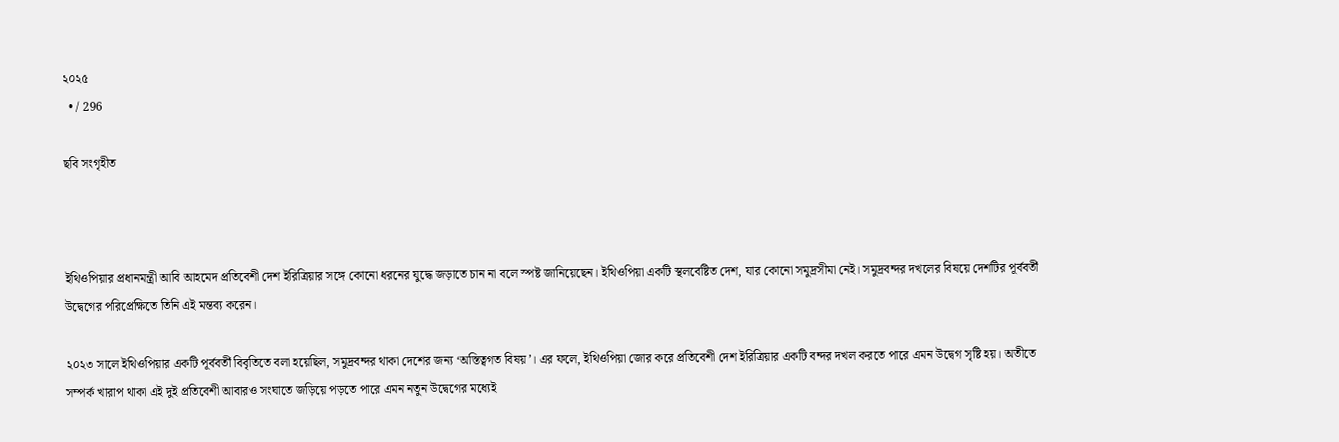২০২৫
  • / 296

ছবি সংগৃহীত



ইথিওপিয়ার প্রধানমন্ত্রী আবি আহমেদ প্রতিবেশী দেশ ইরিত্রিয়ার সঙ্গে কোনো ধরনের যুদ্ধে জড়াতে চান না বলে স্পষ্ট জানিয়েছেন। ইথিওপিয়া একটি স্থলবেষ্টিত দেশ, যার কোনো সমুদ্রসীমা নেই। সমুদ্রবন্দর দখলের বিষয়ে দেশটির পূর্ববর্তী উদ্বেগের পরিপ্রেক্ষিতে তিনি এই মন্তব্য করেন।

২০২৩ সালে ইথিওপিয়ার একটি পূর্ববর্তী বিবৃতিতে বলা হয়েছিল, সমুদ্রবন্দর থাকা দেশের জন্য ‘অস্তিত্বগত বিষয়’। এর ফলে, ইথিওপিয়া জোর করে প্রতিবেশী দেশ ইরিত্রিয়ার একটি বন্দর দখল করতে পারে এমন উদ্বেগ সৃষ্টি হয়। অতীতে সম্পর্ক খারাপ থাকা এই দুই প্রতিবেশী আবারও সংঘাতে জড়িয়ে পড়তে পারে এমন নতুন উদ্বেগের মধ্যেই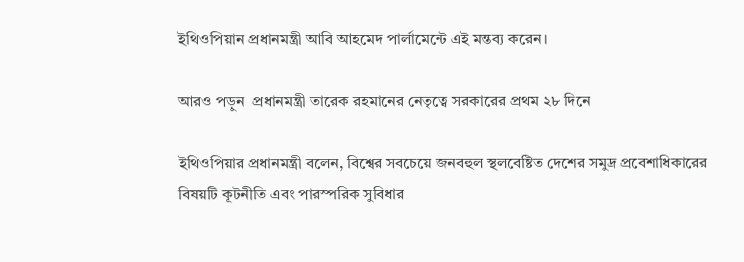ইথিওপিয়ান প্রধানমন্ত্রী আবি আহমেদ পার্লামেন্টে এই মন্তব্য করেন।

আরও পড়ুন  প্রধানমন্ত্রী তারেক রহমানের নেতৃত্বে সরকারের প্রথম ২৮ দিনে

ইথিওপিয়ার প্রধানমন্ত্রী বলেন, বিশ্বের সবচেয়ে জনবহুল স্থলবেষ্টিত দেশের সমুদ্র প্রবেশাধিকারের বিষয়টি কূটনীতি এবং পারস্পরিক সুবিধার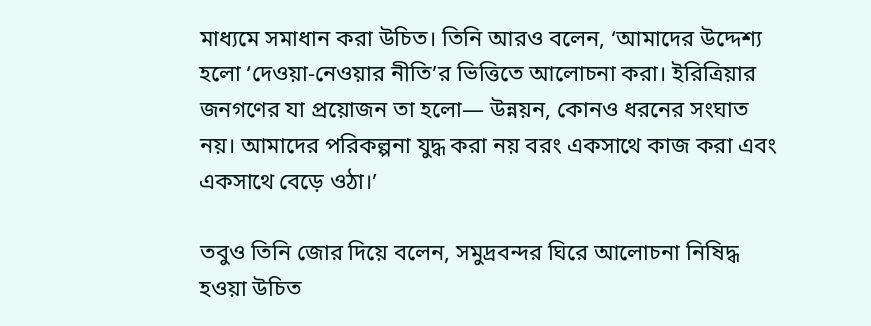মাধ্যমে সমাধান করা উচিত। তিনি আরও বলেন, ‘আমাদের উদ্দেশ্য হলো ‘দেওয়া-নেওয়ার নীতি’র ভিত্তিতে আলোচনা করা। ইরিত্রিয়ার জনগণের যা প্রয়োজন তা হলো— উন্নয়ন, কোনও ধরনের সংঘাত নয়। আমাদের পরিকল্পনা যুদ্ধ করা নয় বরং একসাথে কাজ করা এবং একসাথে বেড়ে ওঠা।’

তবুও তিনি জোর দিয়ে বলেন, সমুদ্রবন্দর ঘিরে আলোচনা নিষিদ্ধ হওয়া উচিত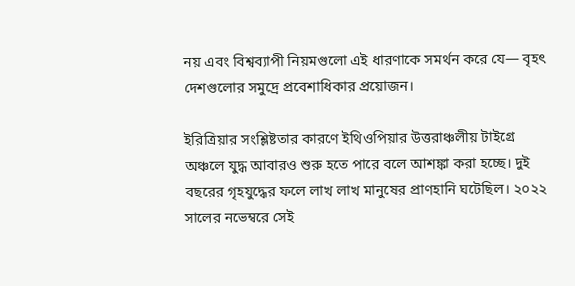নয় এবং বিশ্বব্যাপী নিয়মগুলো এই ধারণাকে সমর্থন করে যে— বৃহৎ দেশগুলোর সমুদ্রে প্রবেশাধিকার প্রয়োজন।

ইরিত্রিয়ার সংশ্লিষ্টতার কারণে ইথিওপিয়ার উত্তরাঞ্চলীয় টাইগ্রে অঞ্চলে যুদ্ধ আবারও শুরু হতে পারে বলে আশঙ্কা করা হচ্ছে। দুই বছরের গৃহযুদ্ধের ফলে লাখ লাখ মানুষের প্রাণহানি ঘটেছিল। ২০২২ সালের নভেম্বরে সেই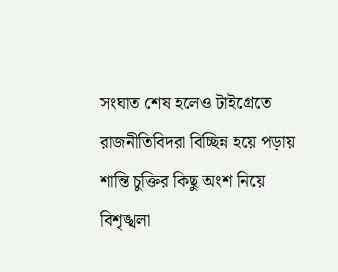সংঘাত শেষ হলেও টাইগ্রেতে রাজনীতিবিদরা বিচ্ছিন্ন হয়ে পড়ায় শান্তি চুক্তির কিছু অংশ নিয়ে বিশৃঙ্খলা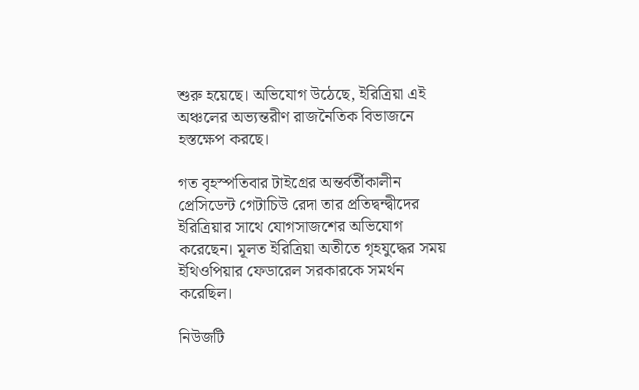শুরু হয়েছে। অভিযোগ উঠেছে, ইরিত্রিয়া এই অঞ্চলের অভ্যন্তরীণ রাজনৈতিক বিভাজনে হস্তক্ষেপ করছে।

গত বৃহস্পতিবার টাইগ্রের অন্তর্বর্তীকালীন প্রেসিডেন্ট গেটাচিউ রেদা তার প্রতিদ্বন্দ্বীদের ইরিত্রিয়ার সাথে যোগসাজশের অভিযোগ করেছেন। মূলত ইরিত্রিয়া অতীতে গৃহযুদ্ধের সময় ইথিওপিয়ার ফেডারেল সরকারকে সমর্থন করেছিল।

নিউজটি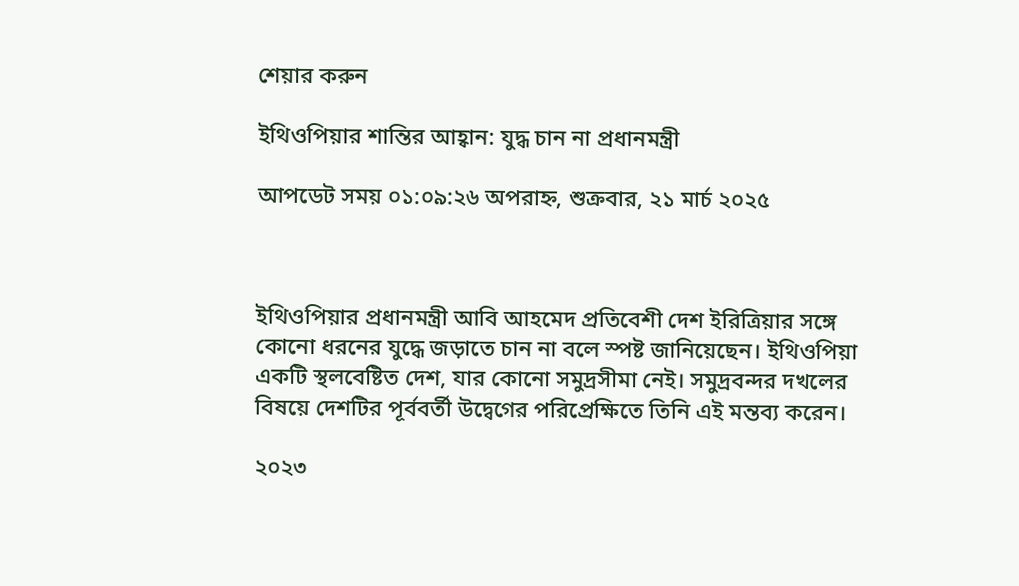শেয়ার করুন

ইথিওপিয়ার শান্তির আহ্বান: যুদ্ধ চান না প্রধানমন্ত্রী

আপডেট সময় ০১:০৯:২৬ অপরাহ্ন, শুক্রবার, ২১ মার্চ ২০২৫



ইথিওপিয়ার প্রধানমন্ত্রী আবি আহমেদ প্রতিবেশী দেশ ইরিত্রিয়ার সঙ্গে কোনো ধরনের যুদ্ধে জড়াতে চান না বলে স্পষ্ট জানিয়েছেন। ইথিওপিয়া একটি স্থলবেষ্টিত দেশ, যার কোনো সমুদ্রসীমা নেই। সমুদ্রবন্দর দখলের বিষয়ে দেশটির পূর্ববর্তী উদ্বেগের পরিপ্রেক্ষিতে তিনি এই মন্তব্য করেন।

২০২৩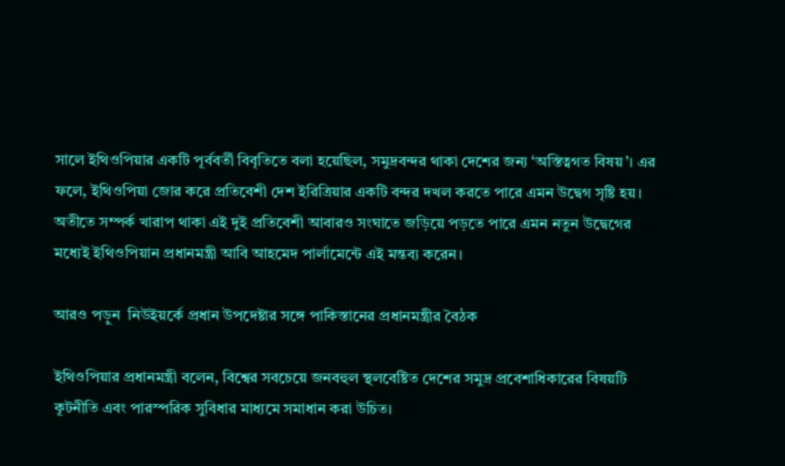সালে ইথিওপিয়ার একটি পূর্ববর্তী বিবৃতিতে বলা হয়েছিল, সমুদ্রবন্দর থাকা দেশের জন্য ‘অস্তিত্বগত বিষয়’। এর ফলে, ইথিওপিয়া জোর করে প্রতিবেশী দেশ ইরিত্রিয়ার একটি বন্দর দখল করতে পারে এমন উদ্বেগ সৃষ্টি হয়। অতীতে সম্পর্ক খারাপ থাকা এই দুই প্রতিবেশী আবারও সংঘাতে জড়িয়ে পড়তে পারে এমন নতুন উদ্বেগের মধ্যেই ইথিওপিয়ান প্রধানমন্ত্রী আবি আহমেদ পার্লামেন্টে এই মন্তব্য করেন।

আরও পড়ুন  নিউইয়র্কে প্রধান উপদেষ্টার সঙ্গে পাকিস্তানের প্রধানমন্ত্রীর বৈঠক

ইথিওপিয়ার প্রধানমন্ত্রী বলেন, বিশ্বের সবচেয়ে জনবহুল স্থলবেষ্টিত দেশের সমুদ্র প্রবেশাধিকারের বিষয়টি কূটনীতি এবং পারস্পরিক সুবিধার মাধ্যমে সমাধান করা উচিত।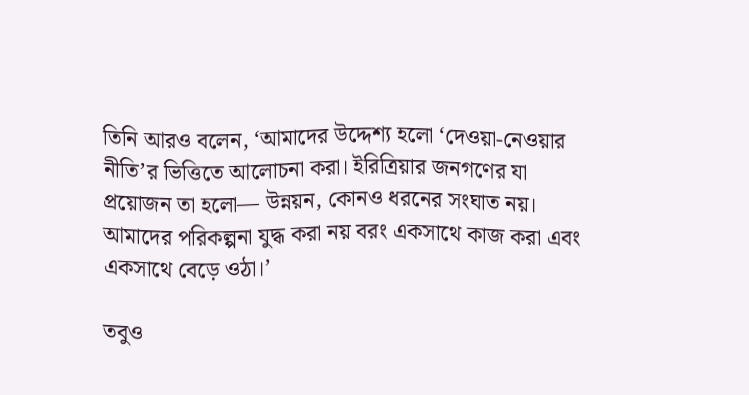তিনি আরও বলেন, ‘আমাদের উদ্দেশ্য হলো ‘দেওয়া-নেওয়ার নীতি’র ভিত্তিতে আলোচনা করা। ইরিত্রিয়ার জনগণের যা প্রয়োজন তা হলো— উন্নয়ন, কোনও ধরনের সংঘাত নয়। আমাদের পরিকল্পনা যুদ্ধ করা নয় বরং একসাথে কাজ করা এবং একসাথে বেড়ে ওঠা।’

তবুও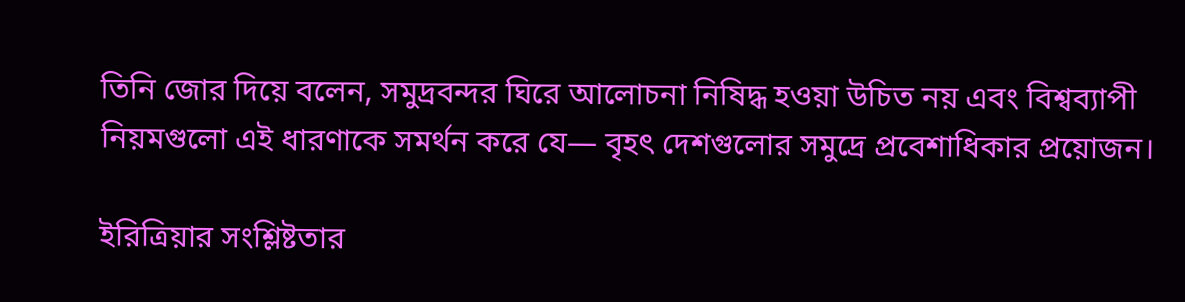তিনি জোর দিয়ে বলেন, সমুদ্রবন্দর ঘিরে আলোচনা নিষিদ্ধ হওয়া উচিত নয় এবং বিশ্বব্যাপী নিয়মগুলো এই ধারণাকে সমর্থন করে যে— বৃহৎ দেশগুলোর সমুদ্রে প্রবেশাধিকার প্রয়োজন।

ইরিত্রিয়ার সংশ্লিষ্টতার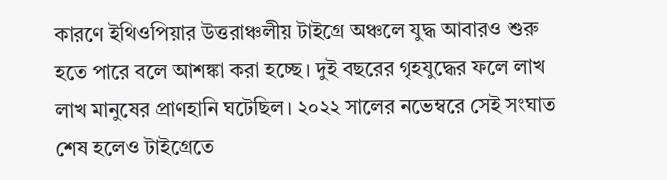কারণে ইথিওপিয়ার উত্তরাঞ্চলীয় টাইগ্রে অঞ্চলে যুদ্ধ আবারও শুরু হতে পারে বলে আশঙ্কা করা হচ্ছে। দুই বছরের গৃহযুদ্ধের ফলে লাখ লাখ মানুষের প্রাণহানি ঘটেছিল। ২০২২ সালের নভেম্বরে সেই সংঘাত শেষ হলেও টাইগ্রেতে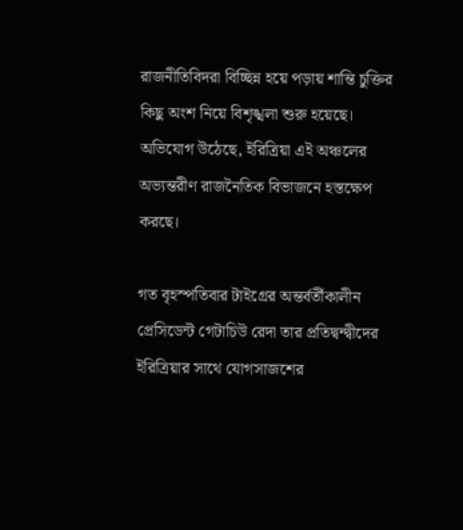রাজনীতিবিদরা বিচ্ছিন্ন হয়ে পড়ায় শান্তি চুক্তির কিছু অংশ নিয়ে বিশৃঙ্খলা শুরু হয়েছে। অভিযোগ উঠেছে, ইরিত্রিয়া এই অঞ্চলের অভ্যন্তরীণ রাজনৈতিক বিভাজনে হস্তক্ষেপ করছে।

গত বৃহস্পতিবার টাইগ্রের অন্তর্বর্তীকালীন প্রেসিডেন্ট গেটাচিউ রেদা তার প্রতিদ্বন্দ্বীদের ইরিত্রিয়ার সাথে যোগসাজশের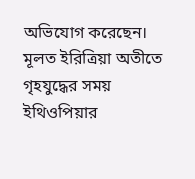অভিযোগ করেছেন। মূলত ইরিত্রিয়া অতীতে গৃহযুদ্ধের সময় ইথিওপিয়ার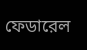ফেডারেল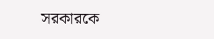সরকারকে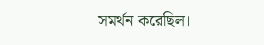সমর্থন করেছিল।